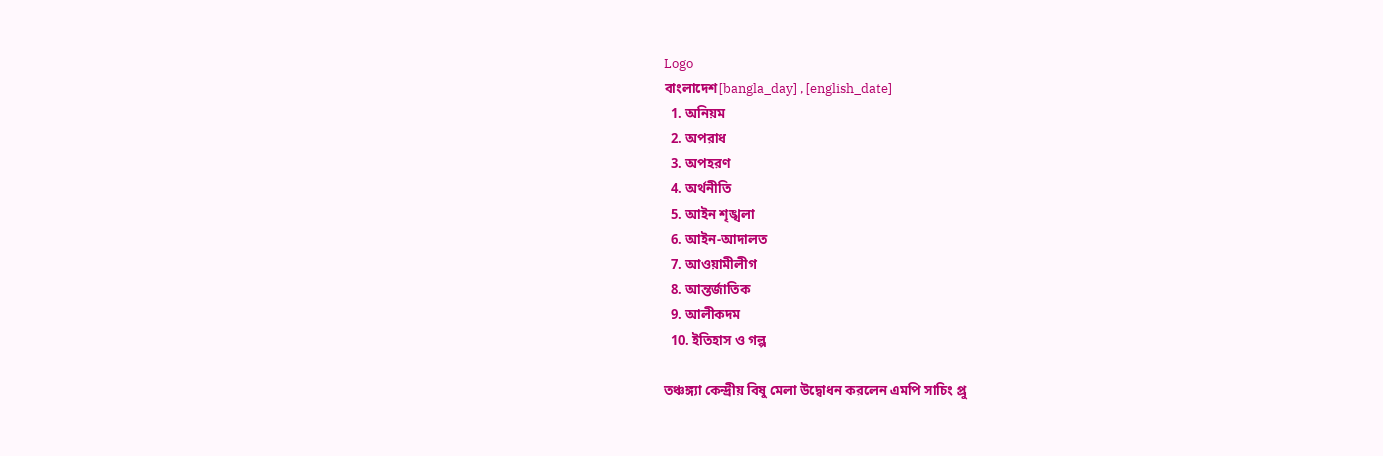Logo
বাংলাদেশ[bangla_day] , [english_date]
  1. অনিয়ম
  2. অপরাধ
  3. অপহরণ
  4. অর্থনীতি
  5. আইন শৃঙ্খলা
  6. আইন-আদালত
  7. আওয়ামীলীগ
  8. আন্তর্জাতিক
  9. আলীকদম
  10. ইতিহাস ও গল্প

তঞ্চঙ্গ্যা কেন্দ্রীয় বিষু মেলা উদ্বোধন করলেন এমপি সাচিং প্রু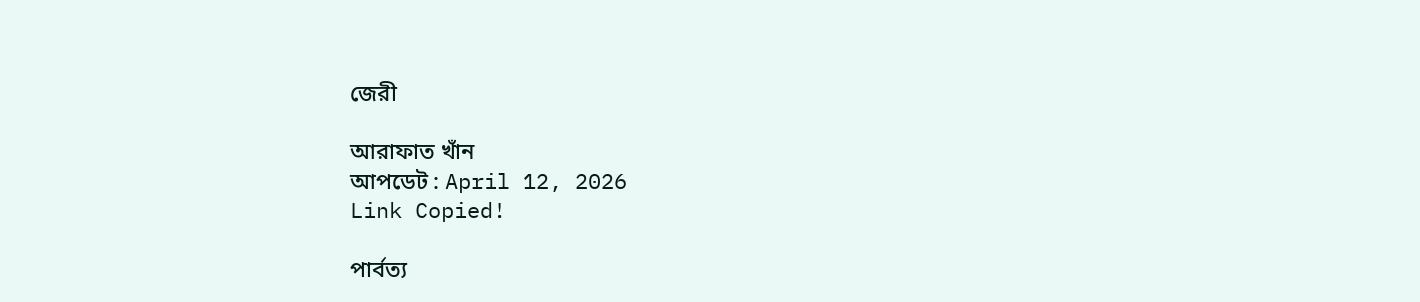জেরী

আরাফাত খাঁন
আপডেট : April 12, 2026
Link Copied!

পার্বত্য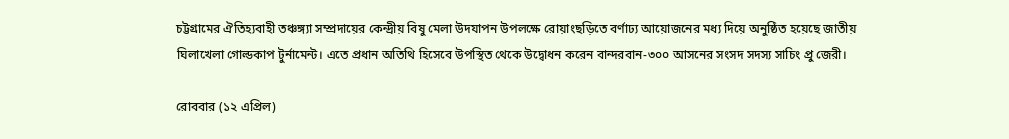চট্টগ্রামের ঐতিহ্যবাহী তঞ্চঙ্গ্যা সম্প্রদায়ের কেন্দ্রীয় বিষু মেলা উদযাপন উপলক্ষে রোয়াংছড়িতে বর্ণাঢ্য আয়োজনের মধ্য দিয়ে অনুষ্ঠিত হয়েছে জাতীয় ঘিলাখেলা গোল্ডকাপ টুর্নামেন্ট। এতে প্রধান অতিথি হিসেবে উপস্থিত থেকে উদ্বোধন করেন বান্দরবান-৩০০ আসনের সংসদ সদস্য সাচিং প্রু জেরী।

রোববার (১২ এপ্রিল)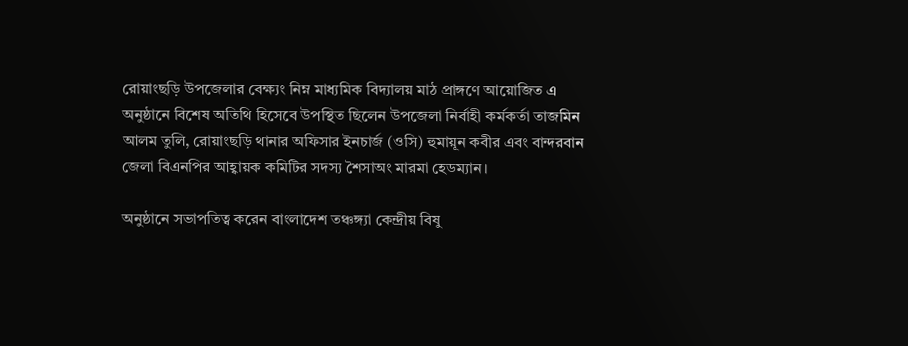রোয়াংছড়ি উপজেলার বেক্ষ্যং নিম্ন মাধ্যমিক বিদ্যালয় মাঠ প্রাঙ্গণে আয়োজিত এ অনুষ্ঠানে বিশেষ অতিথি হিসেবে উপস্থিত ছিলেন উপজেলা নির্বাহী কর্মকর্তা তাজমিন আলম তুলি, রোয়াংছড়ি থানার অফিসার ইনচার্জ (ওসি) হুমায়ূন কবীর এবং বান্দরবান জেলা বিএনপির আহ্বায়ক কমিটির সদস্য শৈসাঅং মারমা হেডম্যান।

অনুষ্ঠানে সভাপতিত্ব করেন বাংলাদেশ তঞ্চঙ্গ্যা কেন্দ্রীয় বিষু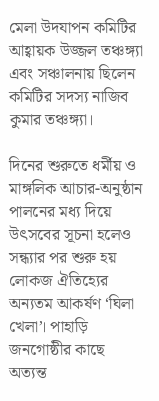মেলা উদযাপন কমিটির আহ্বায়ক উজ্জল তঞ্চঙ্গ্যা এবং সঞ্চালনায় ছিলেন কমিটির সদস্য নাজিব কুমার তঞ্চঙ্গ্যা।

দিনের শুরুতে ধর্মীয় ও মাঙ্গলিক আচার-অনুষ্ঠান পালনের মধ্য দিয়ে উৎসবের সূচনা হলেও সন্ধ্যার পর শুরু হয় লোকজ ঐতিহ্যের অন্যতম আকর্ষণ ‘ঘিলা খেলা’। পাহাড়ি জনগোষ্ঠীর কাছে অত্যন্ত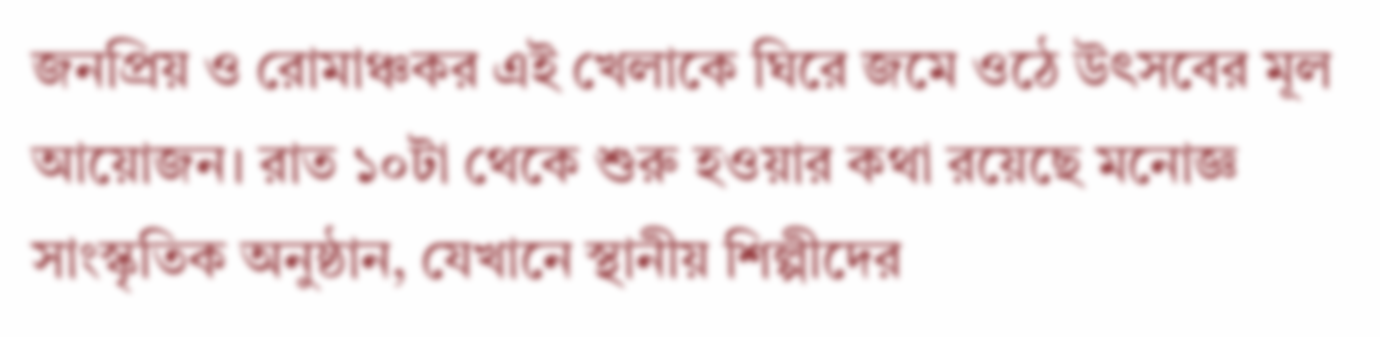জনপ্রিয় ও রোমাঞ্চকর এই খেলাকে ঘিরে জমে ওঠে উৎসবের মূল আয়োজন। রাত ১০টা থেকে শুরু হওয়ার কথা রয়েছে মনোজ্ঞ সাংস্কৃতিক অনুষ্ঠান, যেখানে স্থানীয় শিল্পীদের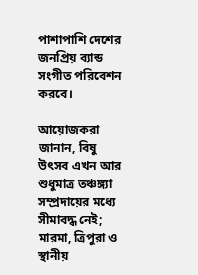পাশাপাশি দেশের জনপ্রিয় ব্যান্ড সংগীত পরিবেশন করবে।

আয়োজকরা জানান, বিষু উৎসব এখন আর শুধুমাত্র তঞ্চঙ্গ্যা সম্প্রদায়ের মধ্যে সীমাবদ্ধ নেই; মারমা, ত্রিপুরা ও স্থানীয়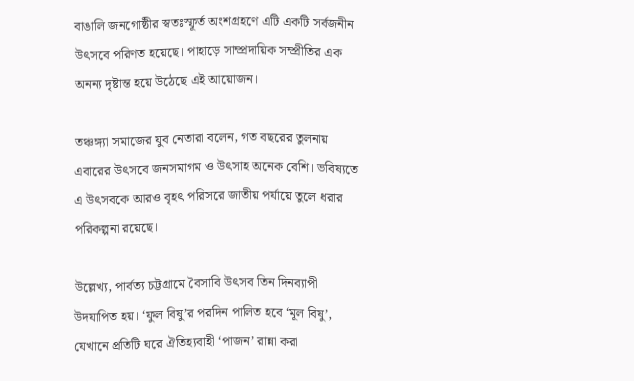বাঙালি জনগোষ্ঠীর স্বতঃস্ফূর্ত অংশগ্রহণে এটি একটি সর্বজনীন উৎসবে পরিণত হয়েছে। পাহাড়ে সাম্প্রদায়িক সম্প্রীতির এক অনন্য দৃষ্টান্ত হয়ে উঠেছে এই আয়োজন।

তঞ্চঙ্গ্যা সমাজের যুব নেতারা বলেন, গত বছরের তুলনায় এবারের উৎসবে জনসমাগম ও উৎসাহ অনেক বেশি। ভবিষ্যতে এ উৎসবকে আরও বৃহৎ পরিসরে জাতীয় পর্যায়ে তুলে ধরার পরিকল্পনা রয়েছে।

উল্লেখ্য, পার্বত্য চট্টগ্রামে বৈসাবি উৎসব তিন দিনব্যাপী উদযাপিত হয়। ‘ফুল বিষু’র পরদিন পালিত হবে ‘মূল বিষু’, যেখানে প্রতিটি ঘরে ঐতিহ্যবাহী ‘পাজন’ রান্না করা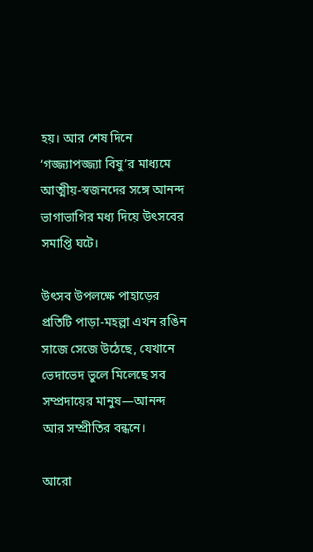হয়। আর শেষ দিনে ‘গজ্জ্যাপজ্জ্যা বিষু’র মাধ্যমে আত্মীয়-স্বজনদের সঙ্গে আনন্দ ভাগাভাগির মধ্য দিয়ে উৎসবের সমাপ্তি ঘটে।

উৎসব উপলক্ষে পাহাড়ের প্রতিটি পাড়া-মহল্লা এখন রঙিন সাজে সেজে উঠেছে, যেখানে ভেদাভেদ ভুলে মিলেছে সব সম্প্রদায়ের মানুষ—আনন্দ আর সম্প্রীতির বন্ধনে।

আরো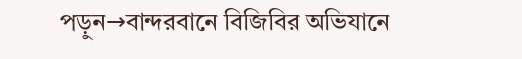পড়ুন→বান্দরবানে বিজিবির অভিযানে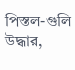পিস্তল-গুলি উদ্ধার,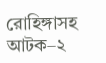রোহিঙ্গাসহ আটক–২